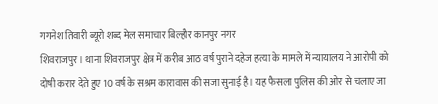गगनेश तिवारी ब्यूरो शब्द मेल समाचार बिल्हौर कानपुर नगर
शिवराजपुर। थाना शिवराजपुर क्षेत्र में करीब आठ वर्ष पुराने दहेज हत्या के मामले में न्यायालय ने आरोपी को दोषी करार देते हुए 10 वर्ष के सश्रम कारावास की सजा सुनाई है। यह फैसला पुलिस की ओर से चलाए जा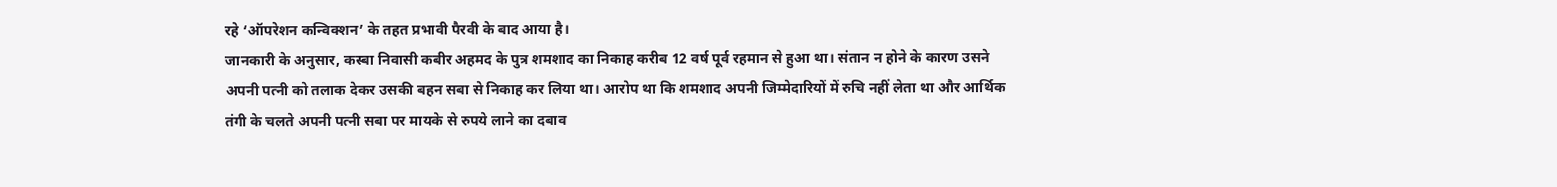रहे ‘ऑपरेशन कन्विक्शन’ के तहत प्रभावी पैरवी के बाद आया है।
जानकारी के अनुसार, कस्बा निवासी कबीर अहमद के पुत्र शमशाद का निकाह करीब 12 वर्ष पूर्व रहमान से हुआ था। संतान न होने के कारण उसने अपनी पत्नी को तलाक देकर उसकी बहन सबा से निकाह कर लिया था। आरोप था कि शमशाद अपनी जिम्मेदारियों में रुचि नहीं लेता था और आर्थिक तंगी के चलते अपनी पत्नी सबा पर मायके से रुपये लाने का दबाव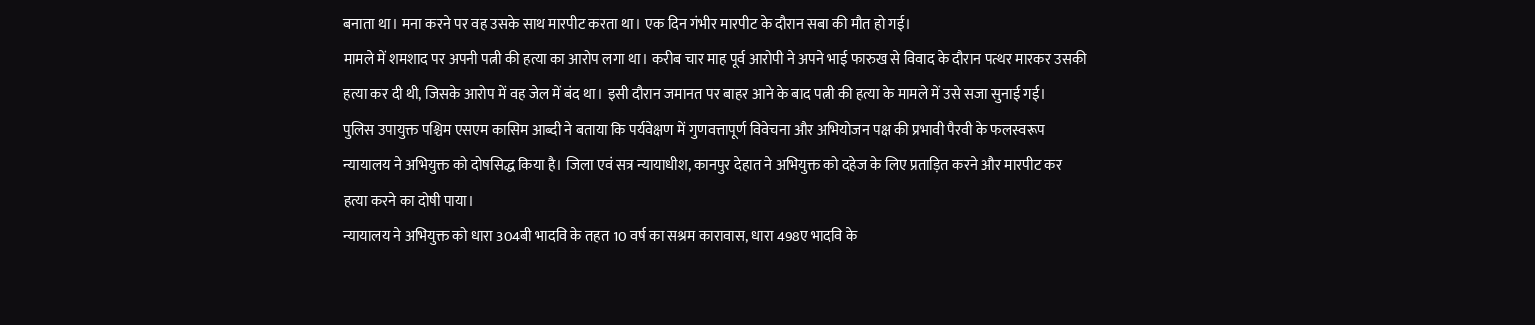बनाता था। मना करने पर वह उसके साथ मारपीट करता था। एक दिन गंभीर मारपीट के दौरान सबा की मौत हो गई।
मामले में शमशाद पर अपनी पत्नी की हत्या का आरोप लगा था। करीब चार माह पूर्व आरोपी ने अपने भाई फारुख से विवाद के दौरान पत्थर मारकर उसकी हत्या कर दी थी, जिसके आरोप में वह जेल में बंद था। इसी दौरान जमानत पर बाहर आने के बाद पत्नी की हत्या के मामले में उसे सजा सुनाई गई।
पुलिस उपायुक्त पश्चिम एसएम कासिम आब्दी ने बताया कि पर्यवेक्षण में गुणवत्तापूर्ण विवेचना और अभियोजन पक्ष की प्रभावी पैरवी के फलस्वरूप न्यायालय ने अभियुक्त को दोषसिद्ध किया है। जिला एवं सत्र न्यायाधीश, कानपुर देहात ने अभियुक्त को दहेज के लिए प्रताड़ित करने और मारपीट कर हत्या करने का दोषी पाया।
न्यायालय ने अभियुक्त को धारा 304बी भादवि के तहत 10 वर्ष का सश्रम कारावास, धारा 498ए भादवि के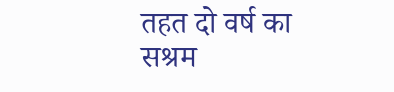तहत दो वर्ष का सश्रम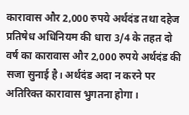कारावास और 2,000 रुपये अर्थदंड तथा दहेज प्रतिषेध अधिनियम की धारा 3/4 के तहत दो वर्ष का कारावास और 2,000 रुपये अर्थदंड की सजा सुनाई है। अर्थदंड अदा न करने पर अतिरिक्त कारावास भुगतना होगा।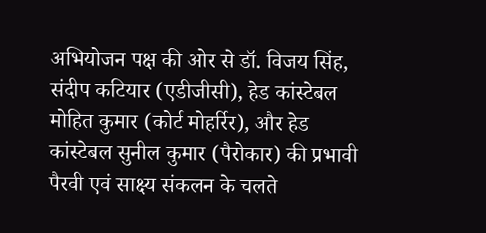अभियोजन पक्ष की ओर से डॉ. विजय सिंह, संदीप कटियार (एडीजीसी), हेड कांस्टेबल मोहित कुमार (कोर्ट मोहर्रिर), और हेड कांस्टेबल सुनील कुमार (पैरोकार) की प्रभावी पैरवी एवं साक्ष्य संकलन के चलते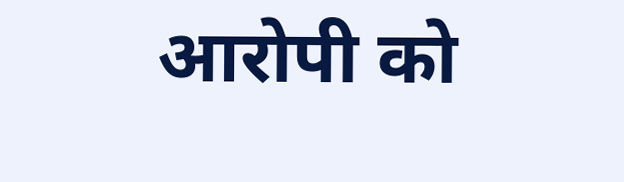आरोपी को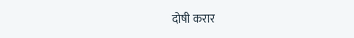दोषी करार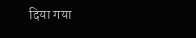दिया गया